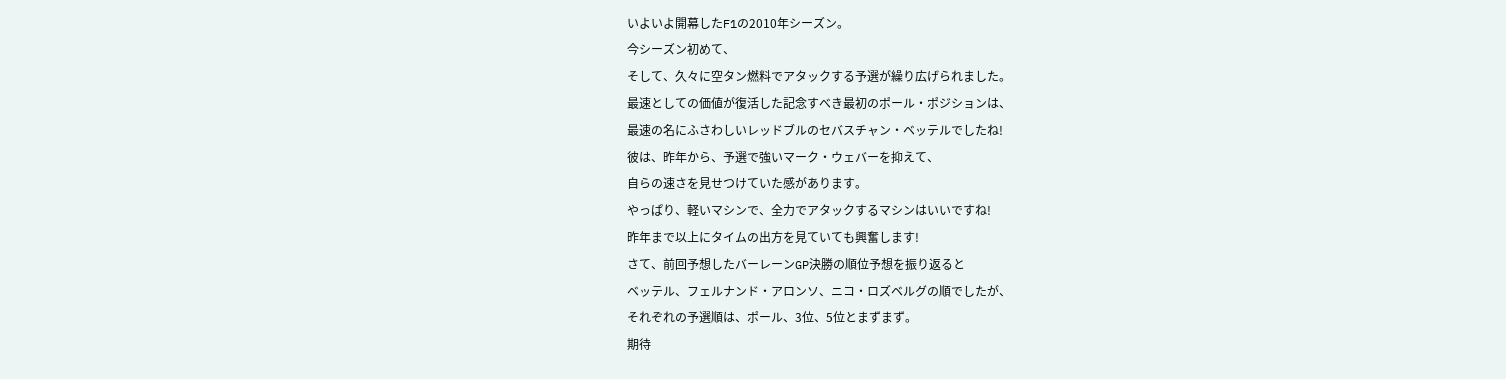いよいよ開幕したF1の2010年シーズン。
今シーズン初めて、
そして、久々に空タン燃料でアタックする予選が繰り広げられました。
最速としての価値が復活した記念すべき最初のポール・ポジションは、
最速の名にふさわしいレッドブルのセバスチャン・ベッテルでしたね!
彼は、昨年から、予選で強いマーク・ウェバーを抑えて、
自らの速さを見せつけていた感があります。
やっぱり、軽いマシンで、全力でアタックするマシンはいいですね!
昨年まで以上にタイムの出方を見ていても興奮します!
さて、前回予想したバーレーンGP決勝の順位予想を振り返ると
ベッテル、フェルナンド・アロンソ、ニコ・ロズベルグの順でしたが、
それぞれの予選順は、ポール、3位、5位とまずまず。
期待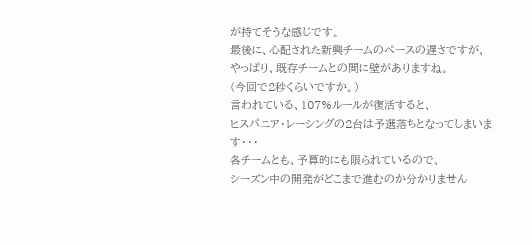が持てそうな感じです。
最後に、心配された新興チームのペースの遅さですが、
やっぱり、既存チームとの間に壁がありますね。
(今回で2秒くらいですか。)
言われている、107%ルールが復活すると、
ヒスパニア・レーシングの2台は予選落ちとなってしまいます・・・
各チームとも、予算的にも限られているので、
シーズン中の開発がどこまで進むのか分かりません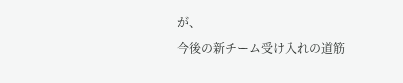が、
今後の新チーム受け入れの道筋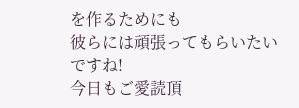を作るためにも
彼らには頑張ってもらいたいですね!
今日もご愛読頂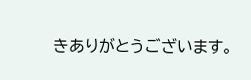きありがとうございます。